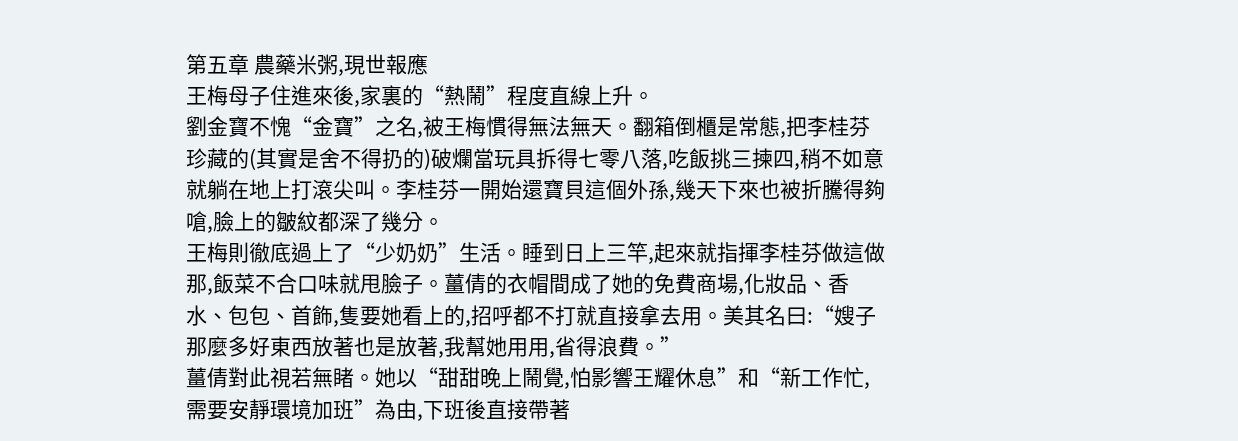第五章 農藥米粥,現世報應
王梅母子住進來後,家裏的“熱鬧”程度直線上升。
劉金寶不愧“金寶”之名,被王梅慣得無法無天。翻箱倒櫃是常態,把李桂芬珍藏的(其實是舍不得扔的)破爛當玩具拆得七零八落,吃飯挑三揀四,稍不如意就躺在地上打滾尖叫。李桂芬一開始還寶貝這個外孫,幾天下來也被折騰得夠嗆,臉上的皺紋都深了幾分。
王梅則徹底過上了“少奶奶”生活。睡到日上三竿,起來就指揮李桂芬做這做那,飯菜不合口味就甩臉子。薑倩的衣帽間成了她的免費商場,化妝品、香水、包包、首飾,隻要她看上的,招呼都不打就直接拿去用。美其名曰:“嫂子那麼多好東西放著也是放著,我幫她用用,省得浪費。”
薑倩對此視若無睹。她以“甜甜晚上鬧覺,怕影響王耀休息”和“新工作忙,需要安靜環境加班”為由,下班後直接帶著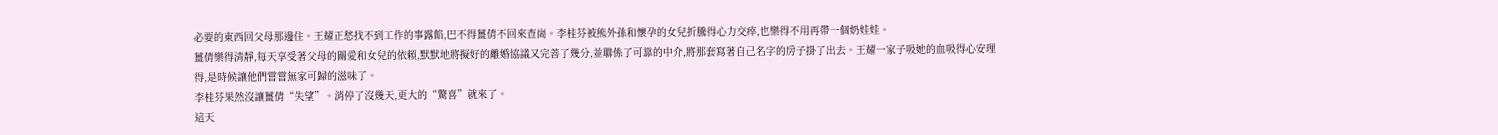必要的東西回父母那邊住。王耀正愁找不到工作的事露餡,巴不得薑倩不回來查崗。李桂芬被熊外孫和懷孕的女兒折騰得心力交瘁,也樂得不用再帶一個奶娃娃。
薑倩樂得清靜,每天享受著父母的關愛和女兒的依賴,默默地將擬好的離婚協議又完善了幾分,並聯係了可靠的中介,將那套寫著自己名字的房子掛了出去。王耀一家子吸她的血吸得心安理得,是時候讓他們嘗嘗無家可歸的滋味了。
李桂芬果然沒讓薑倩“失望”。消停了沒幾天,更大的“驚喜”就來了。
這天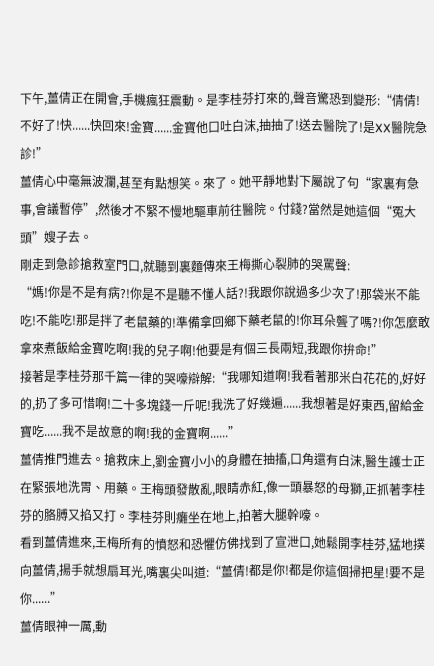下午,薑倩正在開會,手機瘋狂震動。是李桂芬打來的,聲音驚恐到變形:“倩倩!不好了!快......快回來!金寶......金寶他口吐白沫,抽抽了!送去醫院了!是XX醫院急診!”
薑倩心中毫無波瀾,甚至有點想笑。來了。她平靜地對下屬說了句“家裏有急事,會議暫停”,然後才不緊不慢地驅車前往醫院。付錢?當然是她這個“冤大頭”嫂子去。
剛走到急診搶救室門口,就聽到裏麵傳來王梅撕心裂肺的哭罵聲:
“媽!你是不是有病?!你是不是聽不懂人話?!我跟你說過多少次了!那袋米不能吃!不能吃!那是拌了老鼠藥的!準備拿回鄉下藥老鼠的!你耳朵聾了嗎?!你怎麼敢拿來煮飯給金寶吃啊!我的兒子啊!他要是有個三長兩短,我跟你拚命!”
接著是李桂芬那千篇一律的哭嚎辯解:“我哪知道啊!我看著那米白花花的,好好的,扔了多可惜啊!二十多塊錢一斤呢!我洗了好幾遍......我想著是好東西,留給金寶吃......我不是故意的啊!我的金寶啊......”
薑倩推門進去。搶救床上,劉金寶小小的身體在抽搐,口角還有白沫,醫生護士正在緊張地洗胃、用藥。王梅頭發散亂,眼睛赤紅,像一頭暴怒的母獅,正抓著李桂芬的胳膊又掐又打。李桂芬則癱坐在地上,拍著大腿幹嚎。
看到薑倩進來,王梅所有的憤怒和恐懼仿佛找到了宣泄口,她鬆開李桂芬,猛地撲向薑倩,揚手就想扇耳光,嘴裏尖叫道:“薑倩!都是你!都是你這個掃把星!要不是你......”
薑倩眼神一厲,動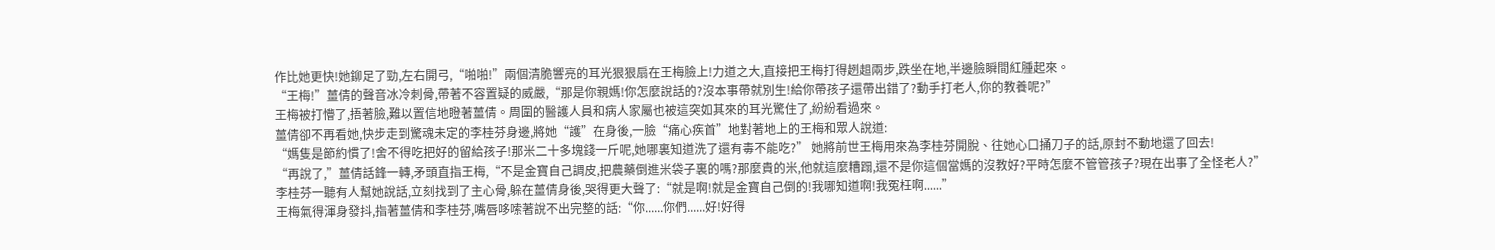作比她更快!她鉚足了勁,左右開弓,“啪啪!”兩個清脆響亮的耳光狠狠扇在王梅臉上!力道之大,直接把王梅打得趔趄兩步,跌坐在地,半邊臉瞬間紅腫起來。
“王梅!”薑倩的聲音冰冷刺骨,帶著不容置疑的威嚴,“那是你親媽!你怎麼說話的?沒本事帶就別生!給你帶孩子還帶出錯了?動手打老人,你的教養呢?”
王梅被打懵了,捂著臉,難以置信地瞪著薑倩。周圍的醫護人員和病人家屬也被這突如其來的耳光驚住了,紛紛看過來。
薑倩卻不再看她,快步走到驚魂未定的李桂芬身邊,將她“護”在身後,一臉“痛心疾首”地對著地上的王梅和眾人說道:
“媽隻是節約慣了!舍不得吃把好的留給孩子!那米二十多塊錢一斤呢,她哪裏知道洗了還有毒不能吃?” 她將前世王梅用來為李桂芬開脫、往她心口捅刀子的話,原封不動地還了回去!
“再說了,”薑倩話鋒一轉,矛頭直指王梅,“不是金寶自己調皮,把農藥倒進米袋子裏的嗎?那麼貴的米,他就這麼糟蹋,還不是你這個當媽的沒教好?平時怎麼不管管孩子?現在出事了全怪老人?”
李桂芬一聽有人幫她說話,立刻找到了主心骨,躲在薑倩身後,哭得更大聲了:“就是啊!就是金寶自己倒的!我哪知道啊!我冤枉啊......”
王梅氣得渾身發抖,指著薑倩和李桂芬,嘴唇哆嗦著說不出完整的話:“你......你們......好!好得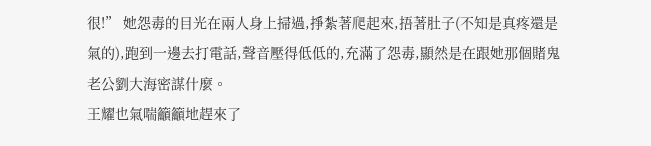很!” 她怨毒的目光在兩人身上掃過,掙紮著爬起來,捂著肚子(不知是真疼還是氣的),跑到一邊去打電話,聲音壓得低低的,充滿了怨毒,顯然是在跟她那個賭鬼老公劉大海密謀什麼。
王耀也氣喘籲籲地趕來了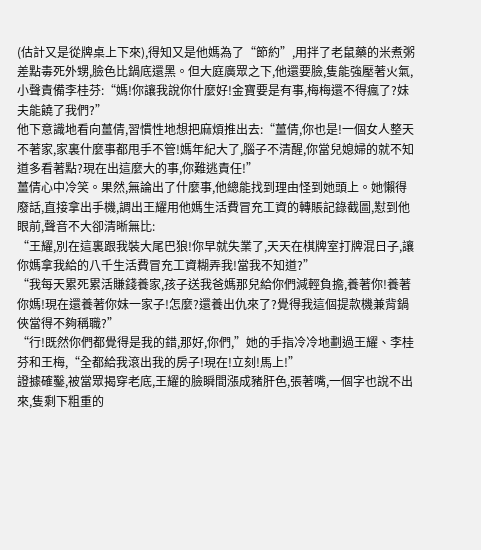(估計又是從牌桌上下來),得知又是他媽為了“節約”,用拌了老鼠藥的米煮粥差點毒死外甥,臉色比鍋底還黑。但大庭廣眾之下,他還要臉,隻能強壓著火氣,小聲責備李桂芬:“媽!你讓我說你什麼好!金寶要是有事,梅梅還不得瘋了?妹夫能饒了我們?”
他下意識地看向薑倩,習慣性地想把麻煩推出去:“薑倩,你也是!一個女人整天不著家,家裏什麼事都甩手不管!媽年紀大了,腦子不清醒,你當兒媳婦的就不知道多看著點?現在出這麼大的事,你難逃責任!”
薑倩心中冷笑。果然,無論出了什麼事,他總能找到理由怪到她頭上。她懶得廢話,直接拿出手機,調出王耀用他媽生活費冒充工資的轉賬記錄截圖,懟到他眼前,聲音不大卻清晰無比:
“王耀,別在這裏跟我裝大尾巴狼!你早就失業了,天天在棋牌室打牌混日子,讓你媽拿我給的八千生活費冒充工資糊弄我!當我不知道?”
“我每天累死累活賺錢養家,孩子送我爸媽那兒給你們減輕負擔,養著你!養著你媽!現在還養著你妹一家子!怎麼?還養出仇來了?覺得我這個提款機兼背鍋俠當得不夠稱職?”
“行!既然你們都覺得是我的錯,那好,你們,”她的手指冷冷地劃過王耀、李桂芬和王梅,“全都給我滾出我的房子!現在!立刻!馬上!”
證據確鑿,被當眾揭穿老底,王耀的臉瞬間漲成豬肝色,張著嘴,一個字也說不出來,隻剩下粗重的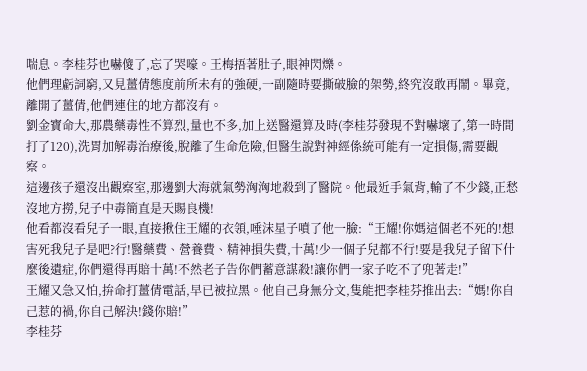喘息。李桂芬也嚇傻了,忘了哭嚎。王梅捂著肚子,眼神閃爍。
他們理虧詞窮,又見薑倩態度前所未有的強硬,一副隨時要撕破臉的架勢,終究沒敢再鬧。畢竟,離開了薑倩,他們連住的地方都沒有。
劉金寶命大,那農藥毒性不算烈,量也不多,加上送醫還算及時(李桂芬發現不對嚇壞了,第一時間打了120),洗胃加解毒治療後,脫離了生命危險,但醫生說對神經係統可能有一定損傷,需要觀察。
這邊孩子還沒出觀察室,那邊劉大海就氣勢洶洶地殺到了醫院。他最近手氣背,輸了不少錢,正愁沒地方撈,兒子中毒簡直是天賜良機!
他看都沒看兒子一眼,直接揪住王耀的衣領,唾沫星子噴了他一臉:“王耀!你媽這個老不死的!想害死我兒子是吧?行!醫藥費、營養費、精神損失費,十萬!少一個子兒都不行!要是我兒子留下什麼後遺症,你們還得再賠十萬!不然老子告你們蓄意謀殺!讓你們一家子吃不了兜著走!”
王耀又急又怕,拚命打薑倩電話,早已被拉黑。他自己身無分文,隻能把李桂芬推出去:“媽!你自己惹的禍,你自己解決!錢你賠!”
李桂芬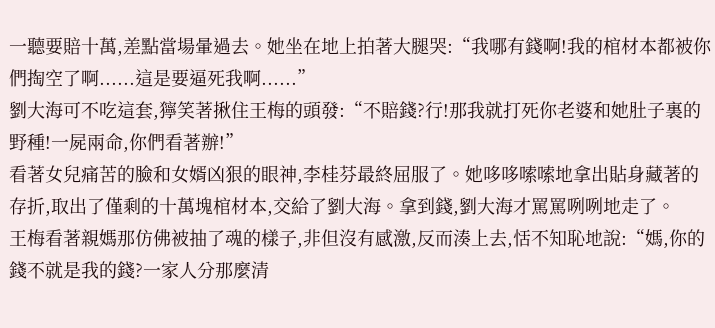一聽要賠十萬,差點當場暈過去。她坐在地上拍著大腿哭:“我哪有錢啊!我的棺材本都被你們掏空了啊......這是要逼死我啊......”
劉大海可不吃這套,獰笑著揪住王梅的頭發:“不賠錢?行!那我就打死你老婆和她肚子裏的野種!一屍兩命,你們看著辦!”
看著女兒痛苦的臉和女婿凶狠的眼神,李桂芬最終屈服了。她哆哆嗦嗦地拿出貼身藏著的存折,取出了僅剩的十萬塊棺材本,交給了劉大海。拿到錢,劉大海才罵罵咧咧地走了。
王梅看著親媽那仿佛被抽了魂的樣子,非但沒有感激,反而湊上去,恬不知恥地說:“媽,你的錢不就是我的錢?一家人分那麼清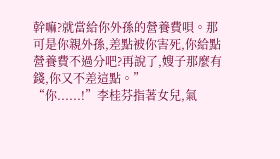幹嘛?就當給你外孫的營養費唄。那可是你親外孫,差點被你害死,你給點營養費不過分吧?再說了,嫂子那麼有錢,你又不差這點。”
“你......!”李桂芬指著女兒,氣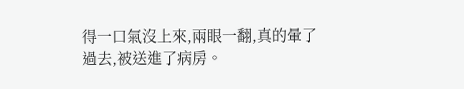得一口氣沒上來,兩眼一翻,真的暈了過去,被送進了病房。